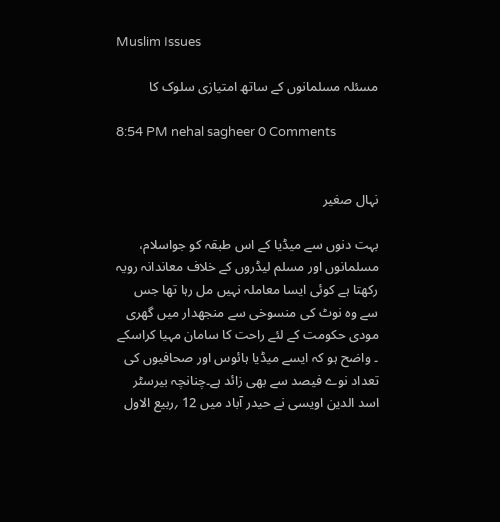Muslim Issues

مسئلہ مسلمانوں کے ساتھ امتیازی سلوک کا

8:54 PM nehal sagheer 0 Comments


نہال صغیر

بہت دنوں سے میڈیا کے اس طبقہ کو جواسلام، مسلمانوں اور مسلم لیڈروں کے خلاف معاندانہ رویہ رکھتا ہے کوئی ایسا معاملہ نہیں مل رہا تھا جس سے وہ نوٹ کی منسوخی سے منجھدار میں گھری مودی حکومت کے لئے راحت کا سامان مہیا کراسکے ۔ واضح ہو کہ ایسے میڈیا ہائوس اور صحافیوں کی تعداد نوے فیصد سے بھی زائد ہے۔چنانچہ بیرسٹر اسد الدین اویسی نے حیدر آباد میں 12 ؍ربیع الاول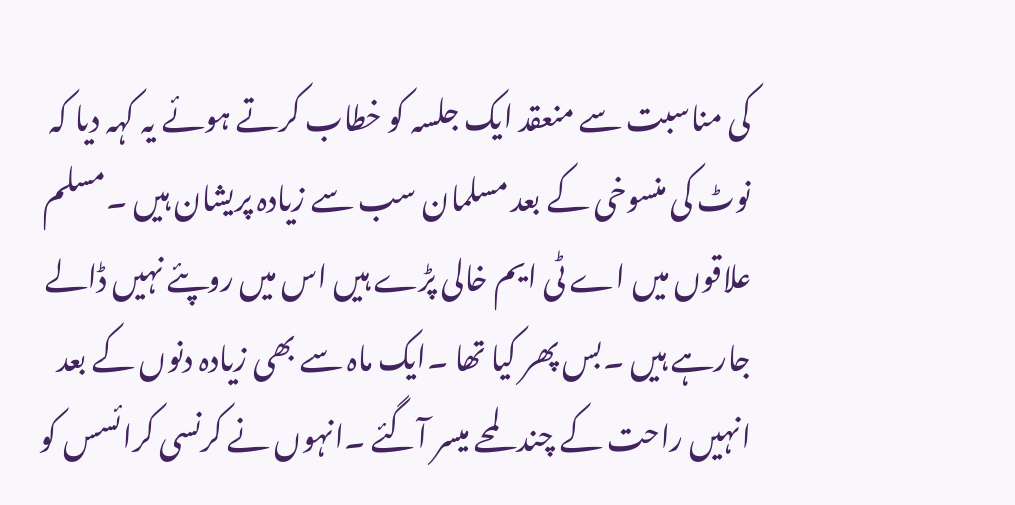کی مناسبت سے منعقد ایک جلسہ کو خطاب کرتے ہوئے یہ کہہ دیا کہ نوٹ کی منسوخی کے بعد مسلمان سب سے زیادہ پریشان ہیں ۔مسلم علاقوں میں اے ٹی ایم خالی پڑے ہیں اس میں روپئے نہیں ڈالے جارہے ہیں ۔بس پھر کیا تھا ۔ایک ماہ سے بھی زیادہ دنوں کے بعد انہیں راحت کے چند لمحے میسر آگئے ۔انہوں نے کرنسی کرائسس کو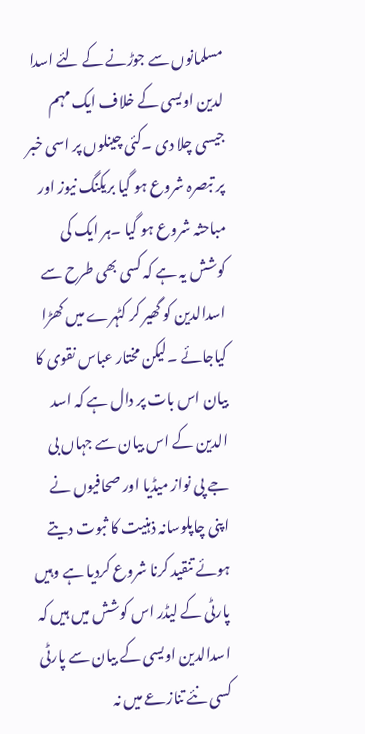مسلمانوں سے جوڑنے کے لئے اسدا لدین اویسی کے خلاف ایک مہم جیسی چلا دی ۔کئی چینلوں پر اسی خبر پر تبصرہ شروع ہو گیا بریکنگ نیوز اور مباحثہ شروع ہو گیا ۔ہر ایک کی کوشش یہ ہے کہ کسی بھی طرح سے اسدالدین کو گھیر کر کٹہرے میں کھڑا کیاجائے ۔لیکن مختار عباس نقوی کا بیان اس بات پر دال ہے کہ اسد الدین کے اس بیان سے جہاں بی جے پی نواز میڈیا اور صحافیوں نے اپنی چاپلوسانہ ذہنیت کا ثبوت دیتے ہوئے تنقید کرنا شروع کردیا ہے وہیں پارٹی کے لیڈر اس کوشش میں ہیں کہ اسدالدین اویسی کے بیان سے پارٹی کسی نئے تنازعے میں نہ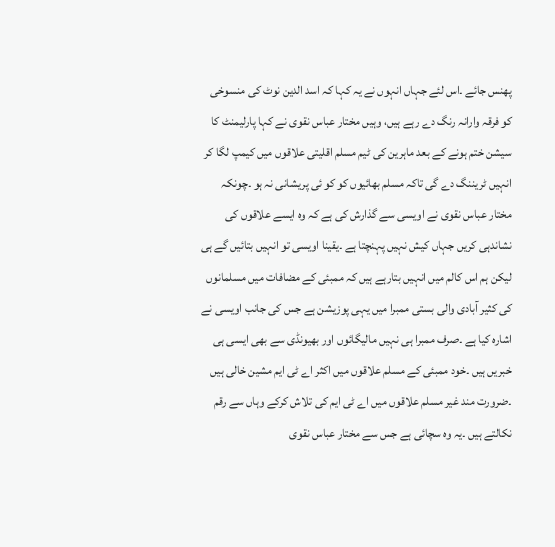پھنس جائے ۔اس لئے جہاں انہوں نے یہ کہا کہ اسد الدین نوٹ کی منسوخی کو فرقہ وارانہ رنگ دے رہے ہیں، وہیں مختار عباس نقوی نے کہا پارلیمنٹ کا سیشن ختم ہونے کے بعد ماہرین کی ٹیم مسلم اقلیتی علاقوں میں کیمپ لگا کر انہیں ٹریننگ دے گی تاکہ مسلم بھائیوں کو کو ئی پریشانی نہ ہو ۔چونکہ مختار عباس نقوی نے اویسی سے گذارش کی ہے کہ وہ ایسے علاقوں کی نشاندہی کریں جہاں کیش نہیں پہنچتا ہے ۔یقینا اویسی تو انہیں بتائیں گے ہی لیکن ہم اس کالم میں انہیں بتارہے ہیں کہ ممبئی کے مضافات میں مسلمانوں کی کثیر آبادی والی بستی ممبرا میں یہی پوزیشن ہے جس کی جانب اویسی نے اشارہ کیا ہے ۔صرف ممبرا ہی نہیں مالیگائوں اور بھیونڈی سے بھی ایسی ہی خبریں ہیں ۔خود ممبئی کے مسلم علاقوں میں اکثر اے ٹی ایم مشین خالی ہیں ۔ضرورت مند غیر مسلم علاقوں میں اے ٹی ایم کی تلاش کرکے وہاں سے رقم نکالتے ہیں ۔یہ وہ سچائی ہے جس سے مختار عباس نقوی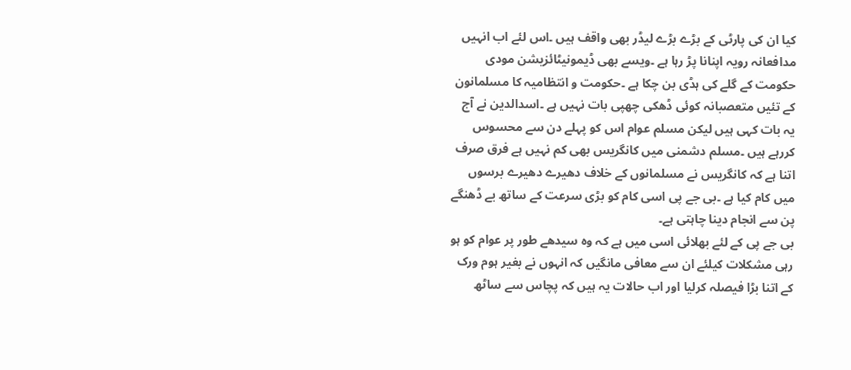کیا ان کی پارٹی کے بڑے بڑے لیڈر بھی واقف ہیں ۔اس لئے اب انہیں مدافعانہ رویہ اپنانا پڑ رہا ہے ۔ویسے بھی ڈیمونیٹائزیشن مودی حکومت کے گلے کی ہڈی بن چکا ہے ۔حکومت و انتظامیہ کا مسلمانون کے تئیں متعصبانہ کوئی ڈھکی چھپی بات نہیں ہے ۔اسدالدین نے آج یہ بات کہی ہیں لیکن مسلم عوام اس کو پہلے دن سے محسوس کررہے ہیں ۔مسلم دشمنی میں کانگریس بھی کم نہیں ہے فرق صرف اتنا ہے کہ کانگریس نے مسلمانوں کے خلاف دھیرے دھیرے برسوں میں کام کیا ہے ۔بی جے پی اسی کام کو بڑی سرعت کے ساتھ بے ڈھنگے پن سے انجام دینا چاہتی ہے۔
بی جے پی کے لئے بھلائی اسی میں ہے کہ وہ سیدھے طور پر عوام کو ہو رہی مشکلات کیلئے ان سے معافی مانگیں کہ انہوں نے بغیر ہوم ورک کے اتنا بڑا فیصلہ کرلیا اور اب حالات یہ ہیں کہ پچاس سے ساٹھ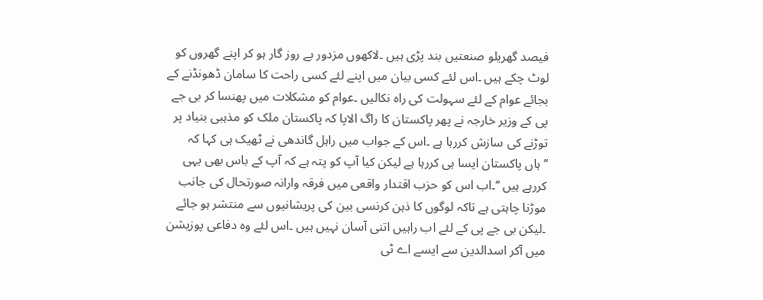فیصد گھریلو صنعتیں بند پڑی ہیں ۔لاکھوں مزدور بے روز گار ہو کر اپنے گھروں کو لوٹ چکے ہیں ۔اس لئے کسی بیان میں اپنے لئے کسی راحت کا سامان ڈھونڈنے کے بجائے عوام کے لئے سہولت کی راہ نکالیں ۔عوام کو مشکلات میں پھنسا کر بی جے پی کے وزیر خارجہ نے پھر پاکستان کا راگ الاپا کہ پاکستان ملک کو مذہبی بنیاد پر توڑنے کی سازش کررہا ہے ۔اس کے جواب میں راہل گاندھی نے ٹھیک ہی کہا کہ ’’ہاں پاکستان ایسا ہی کررہا ہے لیکن کیا آپ کو پتہ ہے کہ آپ کے باس بھی یہی کررہے ہیں ‘‘۔اب اس کو حزب اقتدار واقعی میں فرقہ وارانہ صورتحال کی جانب موڑنا چاہتی ہے تاکہ لوگوں کا ذہن کرنسی بین کی پریشانیوں سے منتشر ہو جائے ۔لیکن بی جے پی کے لئے اب راہیں اتنی آسان نہیں ہیں ۔اس لئے وہ دفاعی پوزیشن میں آکر اسدالدین سے ایسے اے ٹی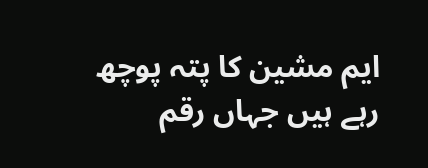ایم مشین کا پتہ پوچھ رہے ہیں جہاں رقم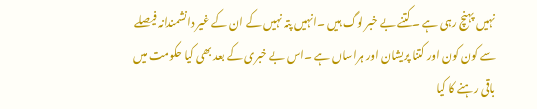نہیں پہنچ رہی ہے ۔کتنے بے خبر لوگ ہیں ۔انہیں پتہ نہیں کے ان کے غیر دانشمندانہ فیصلے سے کون کون اور کتنا پریشان اور ہراساں ہے ۔اس بے خبری کے بعد بھی کیا حکومت میں باقی رہنے کا کیا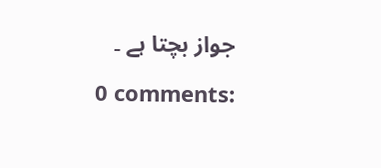جواز بچتا ہے ۔

0 comments: